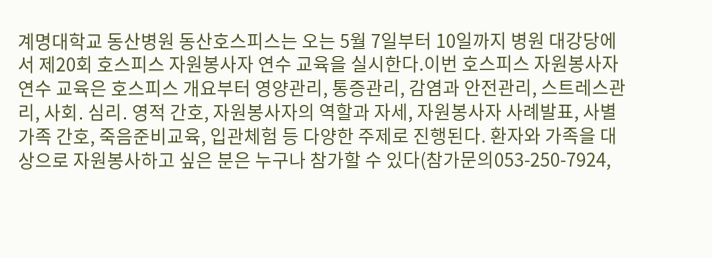계명대학교 동산병원 동산호스피스는 오는 5월 7일부터 10일까지 병원 대강당에서 제20회 호스피스 자원봉사자 연수 교육을 실시한다.이번 호스피스 자원봉사자 연수 교육은 호스피스 개요부터 영양관리, 통증관리, 감염과 안전관리, 스트레스관리, 사회․ 심리․ 영적 간호, 자원봉사자의 역할과 자세, 자원봉사자 사례발표, 사별가족 간호, 죽음준비교육, 입관체험 등 다양한 주제로 진행된다. 환자와 가족을 대상으로 자원봉사하고 싶은 분은 누구나 참가할 수 있다(참가문의053-250-7924,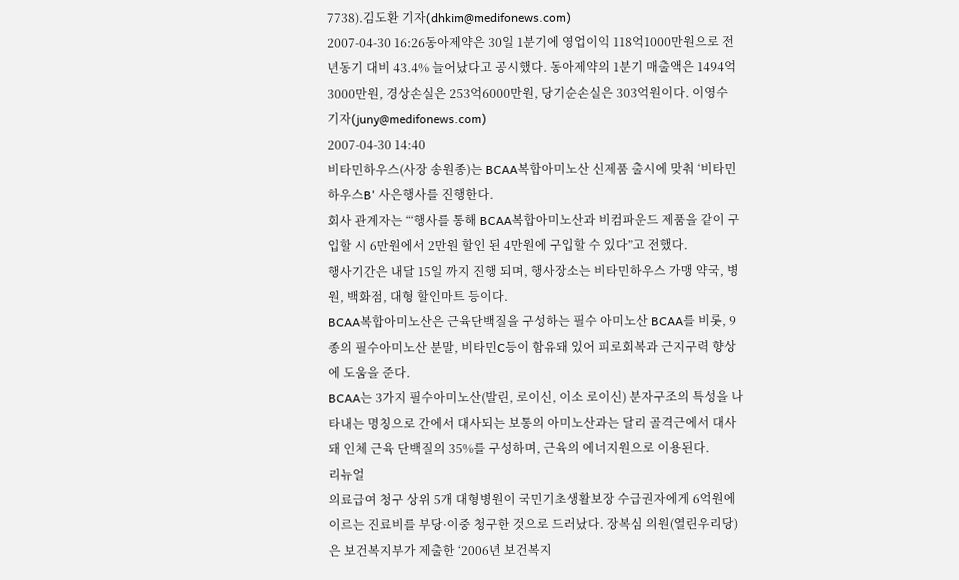7738).김도환 기자(dhkim@medifonews.com)
2007-04-30 16:26동아제약은 30일 1분기에 영업이익 118억1000만원으로 전년동기 대비 43.4% 늘어났다고 공시했다. 동아제약의 1분기 매출액은 1494억3000만원, 경상손실은 253억6000만원, 당기순손실은 303억원이다. 이영수 기자(juny@medifonews.com)
2007-04-30 14:40
비타민하우스(사장 송원종)는 BCAA복합아미노산 신제품 출시에 맞춰 ‘비타민하우스B' 사은행사를 진행한다.
회사 관계자는 “‘행사를 통해 BCAA복합아미노산과 비컴파운드 제품을 같이 구입할 시 6만원에서 2만원 할인 된 4만원에 구입할 수 있다”고 전했다.
행사기간은 내달 15일 까지 진행 되며, 행사장소는 비타민하우스 가맹 약국, 병원, 백화점, 대형 할인마트 등이다.
BCAA복합아미노산은 근육단백질을 구성하는 필수 아미노산 BCAA를 비롯, 9종의 필수아미노산 분말, 비타민C등이 함유돼 있어 피로회복과 근지구력 향상에 도움을 준다.
BCAA는 3가지 필수아미노산(발린, 로이신, 이소 로이신) 분자구조의 특성을 나타내는 명칭으로 간에서 대사되는 보통의 아미노산과는 달리 골격근에서 대사돼 인체 근육 단백질의 35%를 구성하며, 근육의 에너지원으로 이용된다.
리뉴얼
의료급여 청구 상위 5개 대형병원이 국민기초생활보장 수급권자에게 6억원에 이르는 진료비를 부당·이중 청구한 것으로 드러났다. 장복심 의원(열린우리당)은 보건복지부가 제출한 ‘2006년 보건복지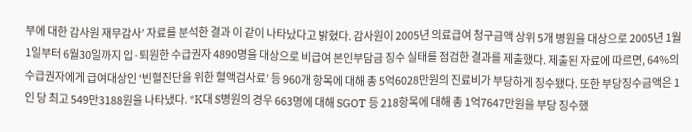부에 대한 감사원 재무감사’ 자료를 분석한 결과 이 같이 나타났다고 밝혔다. 감사원이 2005년 의료급여 청구금액 상위 5개 병원을 대상으로 2005년 1월1일부터 6월30일까지 입·퇴원한 수급권자 4890명을 대상으로 비급여 본인부담금 징수 실태를 점검한 결과를 제출했다. 제출된 자료에 따르면, 64%의 수급권자에게 급여대상인 ‘빈혈진단을 위한 혈액검사료’ 등 960개 항목에 대해 총 5억6028만원의 진료비가 부당하게 징수됐다. 또한 부당징수금액은 1인 당 최고 549만3188원을 나타냈다. *K대 S병원의 경우 663명에 대해 SGOT 등 218항목에 대해 총 1억7647만원을 부당 징수했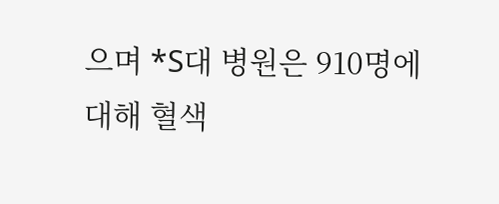으며 *S대 병원은 910명에 대해 혈색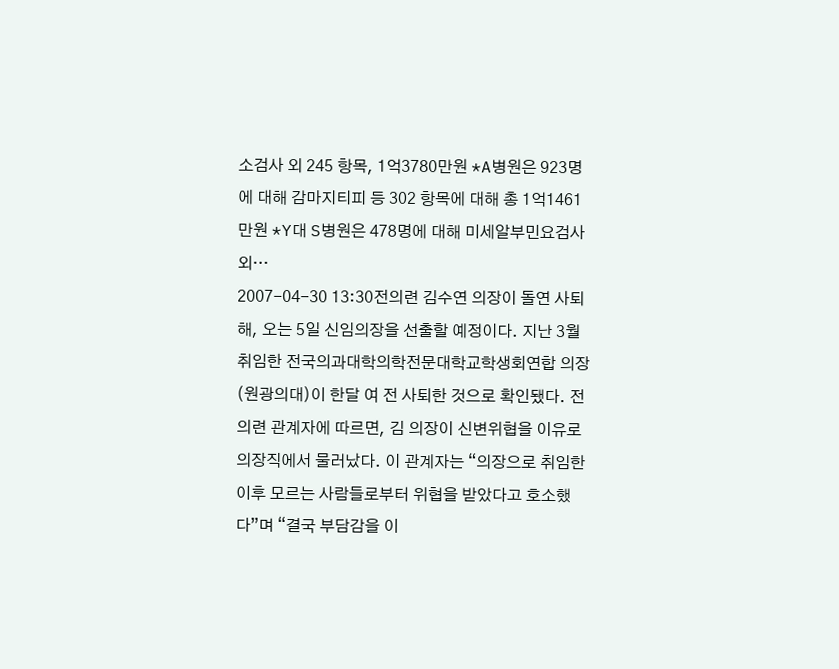소검사 외 245 항목, 1억3780만원 *A병원은 923명에 대해 감마지티피 등 302 항목에 대해 총 1억1461만원 *Y대 S병원은 478명에 대해 미세알부민요검사 외…
2007-04-30 13:30전의련 김수연 의장이 돌연 사퇴해, 오는 5일 신임의장을 선출할 예정이다. 지난 3월 취임한 전국의과대학의학전문대학교학생회연합 의장(원광의대)이 한달 여 전 사퇴한 것으로 확인됐다. 전의련 관계자에 따르면, 김 의장이 신변위협을 이유로 의장직에서 물러났다. 이 관계자는 “의장으로 취임한 이후 모르는 사람들로부터 위협을 받았다고 호소했다”며 “결국 부담감을 이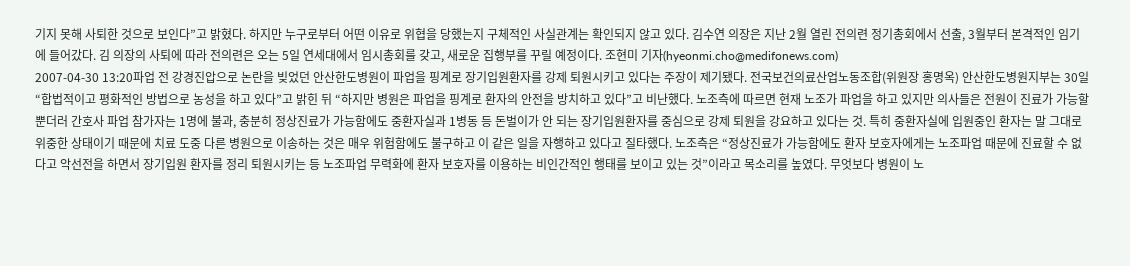기지 못해 사퇴한 것으로 보인다”고 밝혔다. 하지만 누구로부터 어떤 이유로 위협을 당했는지 구체적인 사실관계는 확인되지 않고 있다. 김수연 의장은 지난 2월 열린 전의련 정기총회에서 선출, 3월부터 본격적인 임기에 들어갔다. 김 의장의 사퇴에 따라 전의련은 오는 5일 연세대에서 임시총회를 갖고, 새로운 집행부를 꾸릴 예정이다. 조현미 기자(hyeonmi.cho@medifonews.com)
2007-04-30 13:20파업 전 강경진압으로 논란을 빚었던 안산한도병원이 파업을 핑계로 장기입원환자를 강제 퇴원시키고 있다는 주장이 제기됐다. 전국보건의료산업노동조합(위원장 홍명옥) 안산한도병원지부는 30일 “합법적이고 평화적인 방법으로 농성을 하고 있다”고 밝힌 뒤 “하지만 병원은 파업을 핑계로 환자의 안전을 방치하고 있다”고 비난했다. 노조측에 따르면 현재 노조가 파업을 하고 있지만 의사들은 전원이 진료가 가능할 뿐더러 간호사 파업 참가자는 1명에 불과, 충분히 정상진료가 가능함에도 중환자실과 1병동 등 돈벌이가 안 되는 장기입원환자를 중심으로 강제 퇴원을 강요하고 있다는 것. 특히 중환자실에 입원중인 환자는 말 그대로 위중한 상태이기 때문에 치료 도중 다른 병원으로 이송하는 것은 매우 위험함에도 불구하고 이 같은 일을 자행하고 있다고 질타했다. 노조측은 “정상진료가 가능함에도 환자 보호자에게는 노조파업 때문에 진료할 수 없다고 악선전을 하면서 장기입원 환자를 정리 퇴원시키는 등 노조파업 무력화에 환자 보호자를 이용하는 비인간적인 행태를 보이고 있는 것”이라고 목소리를 높였다. 무엇보다 병원이 노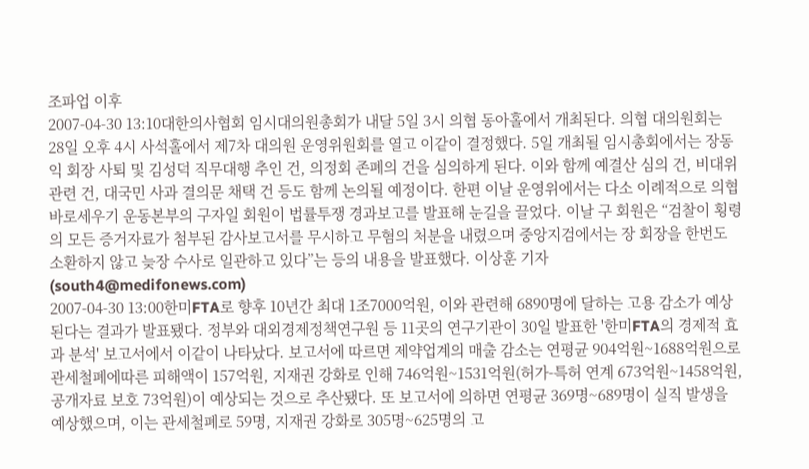조파업 이후
2007-04-30 13:10대한의사협회 임시대의원총회가 내달 5일 3시 의협 동아홀에서 개최된다. 의협 대의원회는 28일 오후 4시 사석홀에서 제7차 대의원 운영위원회를 열고 이같이 결정했다. 5일 개최될 임시총회에서는 장동익 회장 사퇴 및 김성덕 직무대행 추인 건, 의정회 존폐의 건을 심의하게 된다. 이와 함께 예결산 심의 건, 비대위 관련 건, 대국민 사과 결의문 채택 건 등도 함께 논의될 예정이다. 한편 이날 운영위에서는 다소 이례적으로 의협 바로세우기 운동본부의 구자일 회원이 법률투쟁 경과보고를 발표해 눈길을 끌었다. 이날 구 회원은 “검찰이 횡령의 모든 증거자료가 첨부된 감사보고서를 무시하고 무혐의 처분을 내렸으며 중앙지검에서는 장 회장을 한번도 소환하지 않고 늦장 수사로 일관하고 있다”는 등의 내용을 발표했다. 이상훈 기자(south4@medifonews.com)
2007-04-30 13:00한미FTA로 향후 10년간 최대 1조7000억원, 이와 관련해 6890명에 달하는 고용 감소가 예상된다는 결과가 발표됐다. 정부와 대외경제정책연구원 등 11곳의 연구기관이 30일 발표한 '한미FTA의 경제적 효과 분석' 보고서에서 이같이 나타났다. 보고서에 따르면 제약업계의 매출 감소는 연평균 904억원~1688억원으로 관세철폐에따른 피해액이 157억원, 지재권 강화로 인해 746억원~1531억원(허가-특허 연계 673억원~1458억원, 공개자료 보호 73억원)이 예상되는 것으로 추산됐다. 또 보고서에 의하면 연평균 369명~689명이 실직 발생을 예상했으며, 이는 관세철폐로 59명, 지재권 강화로 305명~625명의 고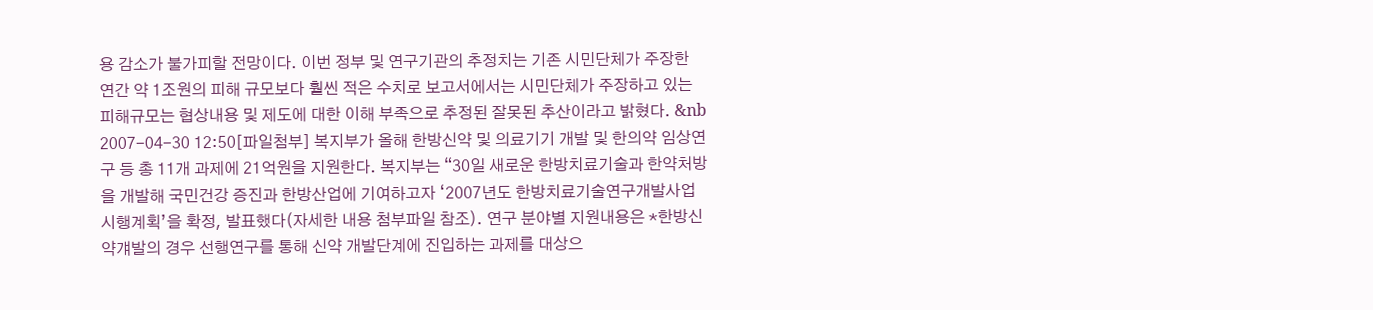용 감소가 불가피할 전망이다. 이번 정부 및 연구기관의 추정치는 기존 시민단체가 주장한 연간 약 1조원의 피해 규모보다 훨씬 적은 수치로 보고서에서는 시민단체가 주장하고 있는 피해규모는 협상내용 및 제도에 대한 이해 부족으로 추정된 잘못된 추산이라고 밝혔다. &nb
2007-04-30 12:50[파일첨부] 복지부가 올해 한방신약 및 의료기기 개발 및 한의약 임상연구 등 총 11개 과제에 21억원을 지원한다. 복지부는 “30일 새로운 한방치료기술과 한약처방을 개발해 국민건강 증진과 한방산업에 기여하고자 ‘2007년도 한방치료기술연구개발사업 시행계획’을 확정, 발표했다(자세한 내용 첨부파일 참조). 연구 분야별 지원내용은 *한방신약걔발의 경우 선행연구를 통해 신약 개발단계에 진입하는 과제를 대상으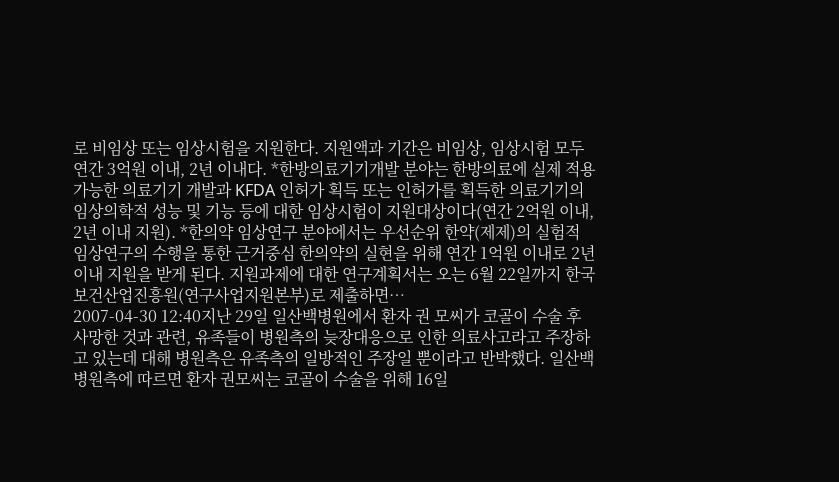로 비임상 또는 임상시험을 지원한다. 지원액과 기간은 비임상, 임상시험 모두 연간 3억원 이내, 2년 이내다. *한방의료기기개발 분야는 한방의료에 실제 적용 가능한 의료기기 개발과 KFDA 인허가 획득 또는 인허가를 획득한 의료기기의 임상의학적 성능 및 기능 등에 대한 임상시험이 지원대상이다(연간 2억원 이내, 2년 이내 지원). *한의약 임상연구 분야에서는 우선순위 한약(제제)의 실험적 임상연구의 수행을 통한 근거중심 한의약의 실현을 위해 연간 1억원 이내로 2년 이내 지원을 받게 된다. 지원과제에 대한 연구계획서는 오는 6월 22일까지 한국보건산업진흥원(연구사업지원본부)로 제출하면…
2007-04-30 12:40지난 29일 일산백병원에서 환자 권 모씨가 코골이 수술 후 사망한 것과 관련, 유족들이 병원측의 늦장대응으로 인한 의료사고라고 주장하고 있는데 대해 병원측은 유족측의 일방적인 주장일 뿐이라고 반박했다. 일산백병원측에 따르면 환자 권모씨는 코골이 수술을 위해 16일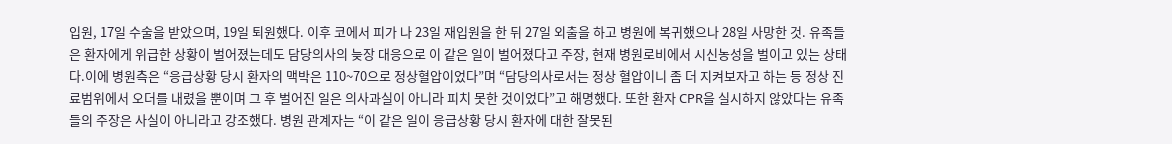입원, 17일 수술을 받았으며, 19일 퇴원했다. 이후 코에서 피가 나 23일 재입원을 한 뒤 27일 외출을 하고 병원에 복귀했으나 28일 사망한 것. 유족들은 환자에게 위급한 상황이 벌어졌는데도 담당의사의 늦장 대응으로 이 같은 일이 벌어졌다고 주장, 현재 병원로비에서 시신농성을 벌이고 있는 상태다.이에 병원측은 “응급상황 당시 환자의 맥박은 110~70으로 정상혈압이었다”며 “담당의사로서는 정상 혈압이니 좀 더 지켜보자고 하는 등 정상 진료범위에서 오더를 내렸을 뿐이며 그 후 벌어진 일은 의사과실이 아니라 피치 못한 것이었다”고 해명했다. 또한 환자 CPR을 실시하지 않았다는 유족들의 주장은 사실이 아니라고 강조했다. 병원 관계자는 “이 같은 일이 응급상황 당시 환자에 대한 잘못된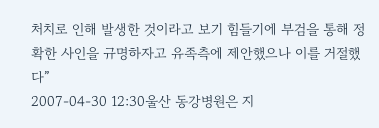처치로 인해 발생한 것이라고 보기 힘들기에 부검을 통해 정확한 사인을 규명하자고 유족측에 제안했으나 이를 거절했다”
2007-04-30 12:30울산 동강병원은 지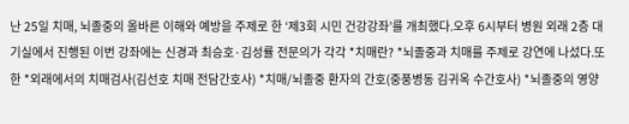난 25일 치매, 뇌졸중의 올바른 이해와 예방을 주제로 한 ‘제3회 시민 건강강좌’를 개최했다.오후 6시부터 병원 외래 2층 대기실에서 진행된 이번 강좌에는 신경과 최승호·김성률 전문의가 각각 *치매란? *뇌졸중과 치매를 주제로 강연에 나섰다.또한 *외래에서의 치매검사(김선호 치매 전담간호사) *치매/뇌졸중 환자의 간호(중풍병동 김귀옥 수간호사) *뇌졸중의 영양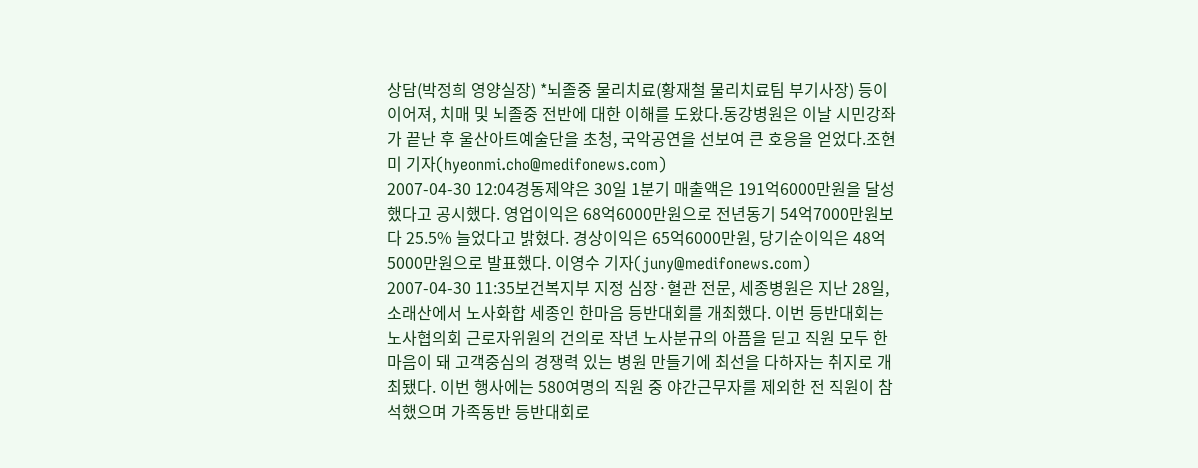상담(박정희 영양실장) *뇌졸중 물리치료(황재철 물리치료팀 부기사장) 등이 이어져, 치매 및 뇌졸중 전반에 대한 이해를 도왔다.동강병원은 이날 시민강좌가 끝난 후 울산아트예술단을 초청, 국악공연을 선보여 큰 호응을 얻었다.조현미 기자(hyeonmi.cho@medifonews.com)
2007-04-30 12:04경동제약은 30일 1분기 매출액은 191억6000만원을 달성했다고 공시했다. 영업이익은 68억6000만원으로 전년동기 54억7000만원보다 25.5% 늘었다고 밝혔다. 경상이익은 65억6000만원, 당기순이익은 48억5000만원으로 발표했다. 이영수 기자(juny@medifonews.com)
2007-04-30 11:35보건복지부 지정 심장·혈관 전문, 세종병원은 지난 28일, 소래산에서 노사화합 세종인 한마음 등반대회를 개최했다. 이번 등반대회는 노사협의회 근로자위원의 건의로 작년 노사분규의 아픔을 딛고 직원 모두 한마음이 돼 고객중심의 경쟁력 있는 병원 만들기에 최선을 다하자는 취지로 개최됐다. 이번 행사에는 580여명의 직원 중 야간근무자를 제외한 전 직원이 참석했으며 가족동반 등반대회로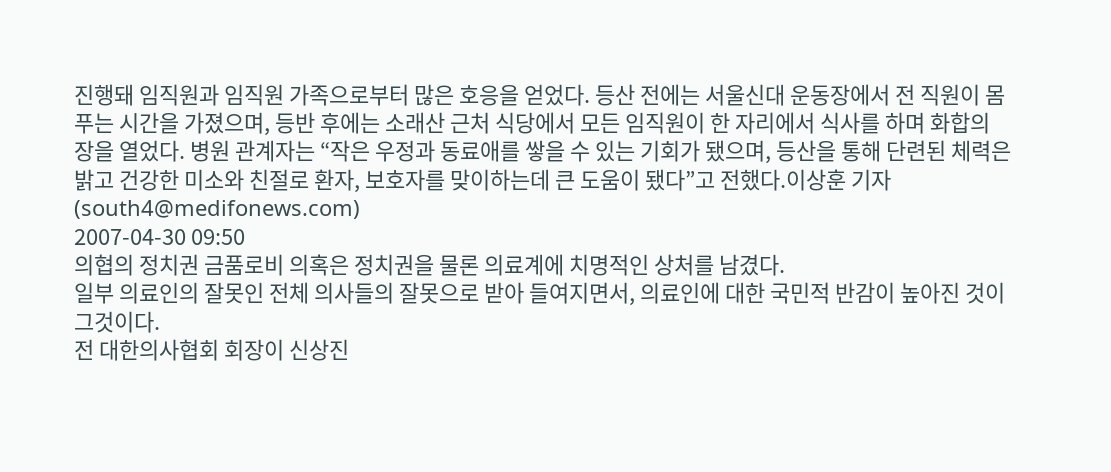진행돼 임직원과 임직원 가족으로부터 많은 호응을 얻었다. 등산 전에는 서울신대 운동장에서 전 직원이 몸 푸는 시간을 가졌으며, 등반 후에는 소래산 근처 식당에서 모든 임직원이 한 자리에서 식사를 하며 화합의 장을 열었다. 병원 관계자는 “작은 우정과 동료애를 쌓을 수 있는 기회가 됐으며, 등산을 통해 단련된 체력은 밝고 건강한 미소와 친절로 환자, 보호자를 맞이하는데 큰 도움이 됐다”고 전했다.이상훈 기자(south4@medifonews.com)
2007-04-30 09:50
의협의 정치권 금품로비 의혹은 정치권을 물론 의료계에 치명적인 상처를 남겼다.
일부 의료인의 잘못인 전체 의사들의 잘못으로 받아 들여지면서, 의료인에 대한 국민적 반감이 높아진 것이 그것이다.
전 대한의사협회 회장이 신상진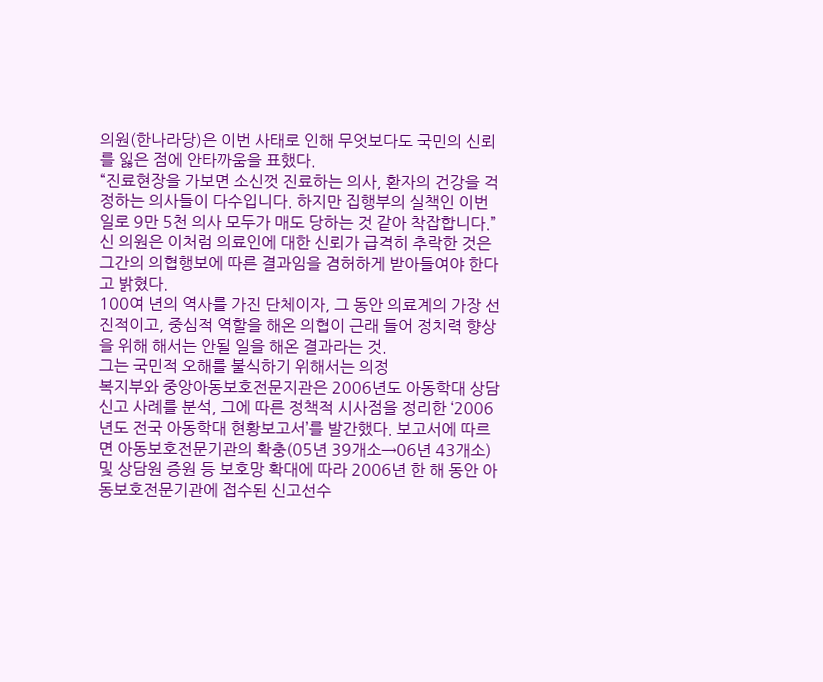의원(한나라당)은 이번 사태로 인해 무엇보다도 국민의 신뢰를 잃은 점에 안타까움을 표했다.
“진료현장을 가보면 소신껏 진료하는 의사, 환자의 건강을 걱정하는 의사들이 다수입니다. 하지만 집행부의 실책인 이번 일로 9만 5천 의사 모두가 매도 당하는 것 같아 착잡합니다.”
신 의원은 이처럼 의료인에 대한 신뢰가 급격히 추락한 것은 그간의 의협행보에 따른 결과임을 겸허하게 받아들여야 한다고 밝혔다.
100여 년의 역사를 가진 단체이자, 그 동안 의료계의 가장 선진적이고, 중심적 역할을 해온 의협이 근래 들어 정치력 향상을 위해 해서는 안될 일을 해온 결과라는 것.
그는 국민적 오해를 불식하기 위해서는 의정
복지부와 중앙아동보호전문지관은 2006년도 아동학대 상담신고 사례를 분석, 그에 따른 정책적 시사점을 정리한 ‘2006년도 전국 아동학대 현황보고서’를 발간했다. 보고서에 따르면 아동보호전문기관의 확충(05년 39개소→06년 43개소) 및 상담원 증원 등 보호망 확대에 따라 2006년 한 해 동안 아동보호전문기관에 접수된 신고선수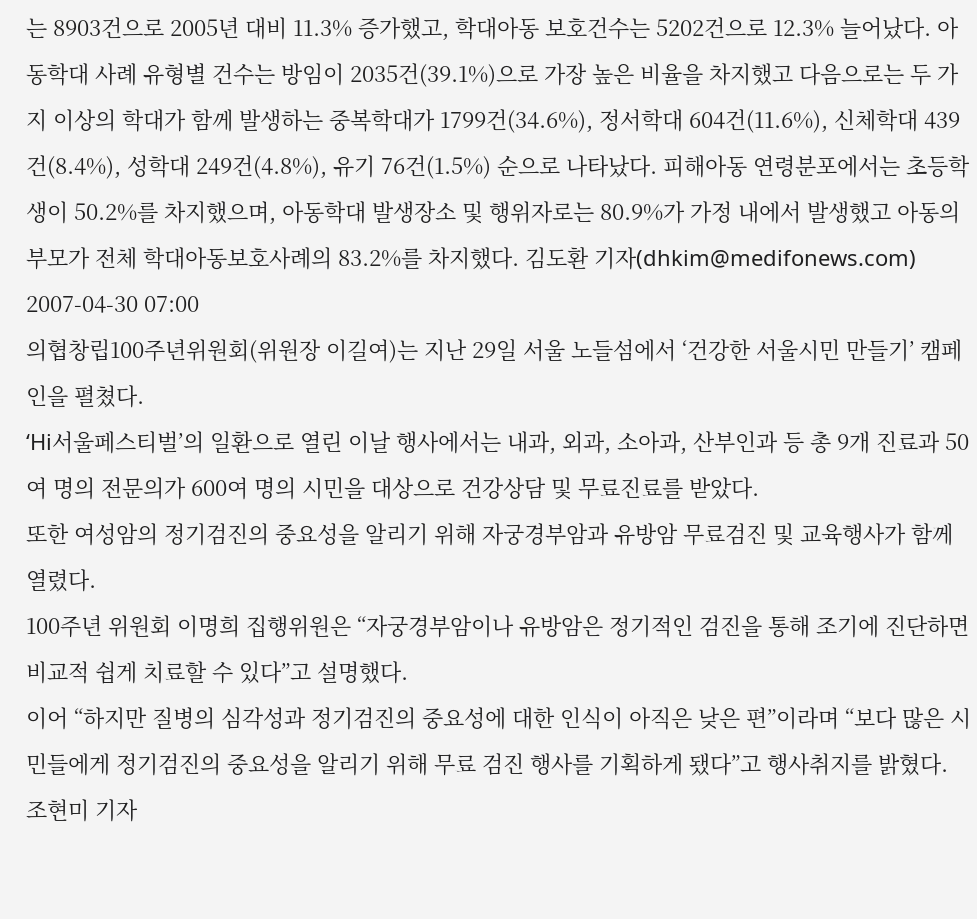는 8903건으로 2005년 대비 11.3% 증가했고, 학대아동 보호건수는 5202건으로 12.3% 늘어났다. 아동학대 사례 유형별 건수는 방임이 2035건(39.1%)으로 가장 높은 비율을 차지했고 다음으로는 두 가지 이상의 학대가 함께 발생하는 중복학대가 1799건(34.6%), 정서학대 604건(11.6%), 신체학대 439건(8.4%), 성학대 249건(4.8%), 유기 76건(1.5%) 순으로 나타났다. 피해아동 연령분포에서는 초등학생이 50.2%를 차지했으며, 아동학대 발생장소 및 행위자로는 80.9%가 가정 내에서 발생했고 아동의 부모가 전체 학대아동보호사례의 83.2%를 차지했다. 김도환 기자(dhkim@medifonews.com)
2007-04-30 07:00
의협창립100주년위원회(위원장 이길여)는 지난 29일 서울 노들섬에서 ‘건강한 서울시민 만들기’ 캠페인을 펼쳤다.
‘Hi서울페스티벌’의 일환으로 열린 이날 행사에서는 내과, 외과, 소아과, 산부인과 등 총 9개 진료과 50여 명의 전문의가 600여 명의 시민을 대상으로 건강상담 및 무료진료를 받았다.
또한 여성암의 정기검진의 중요성을 알리기 위해 자궁경부암과 유방암 무료검진 및 교육행사가 함께 열렸다.
100주년 위원회 이명희 집행위원은 “자궁경부암이나 유방암은 정기적인 검진을 통해 조기에 진단하면 비교적 쉽게 치료할 수 있다”고 설명했다.
이어 “하지만 질병의 심각성과 정기검진의 중요성에 대한 인식이 아직은 낮은 편”이라며 “보다 많은 시민들에게 정기검진의 중요성을 알리기 위해 무료 검진 행사를 기획하게 됐다”고 행사취지를 밝혔다.
조현미 기자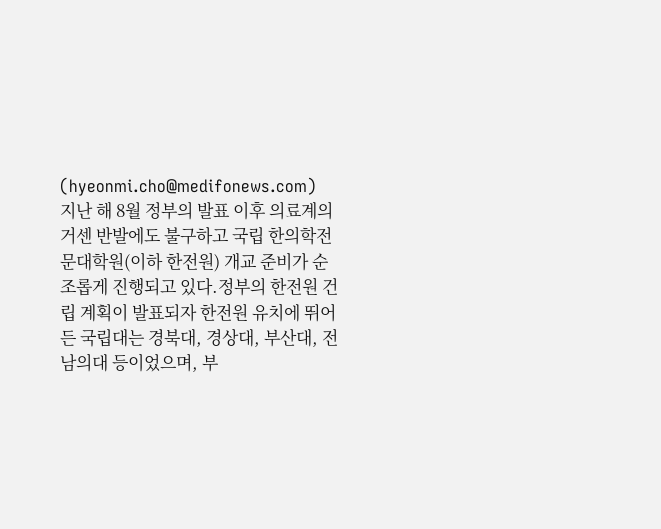(hyeonmi.cho@medifonews.com)
지난 해 8월 정부의 발표 이후 의료계의 거센 반발에도 불구하고 국립 한의학전문대학원(이하 한전원) 개교 준비가 순조롭게 진행되고 있다.정부의 한전원 건립 계획이 발표되자 한전원 유치에 뛰어든 국립대는 경북대, 경상대, 부산대, 전남의대 등이었으며, 부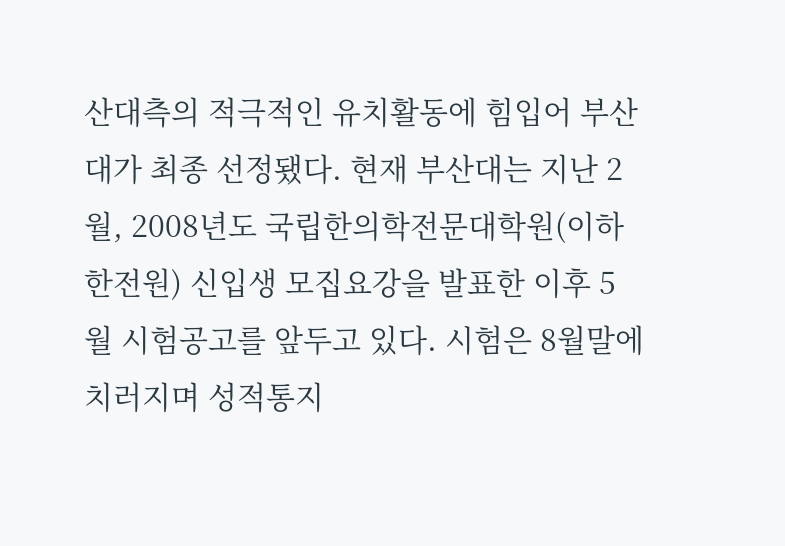산대측의 적극적인 유치활동에 힘입어 부산대가 최종 선정됐다. 현재 부산대는 지난 2월, 2008년도 국립한의학전문대학원(이하 한전원) 신입생 모집요강을 발표한 이후 5월 시험공고를 앞두고 있다. 시험은 8월말에 치러지며 성적통지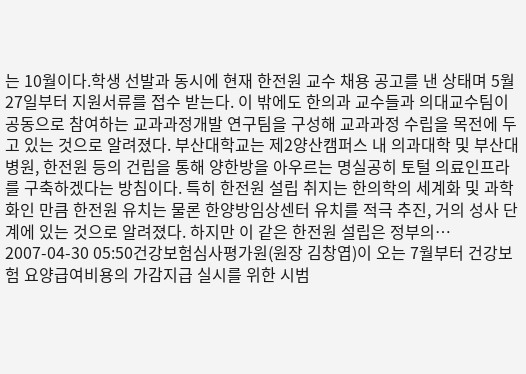는 10월이다.학생 선발과 동시에 현재 한전원 교수 채용 공고를 낸 상태며 5월 27일부터 지원서류를 접수 받는다. 이 밖에도 한의과 교수들과 의대교수팀이 공동으로 참여하는 교과과정개발 연구팀을 구성해 교과과정 수립을 목전에 두고 있는 것으로 알려졌다. 부산대학교는 제2양산캠퍼스 내 의과대학 및 부산대병원, 한전원 등의 건립을 통해 양한방을 아우르는 명실공히 토털 의료인프라를 구축하겠다는 방침이다. 특히 한전원 설립 취지는 한의학의 세계화 및 과학화인 만큼 한전원 유치는 물론 한양방임상센터 유치를 적극 추진, 거의 성사 단계에 있는 것으로 알려졌다. 하지만 이 같은 한전원 설립은 정부의…
2007-04-30 05:50건강보험심사평가원(원장 김창엽)이 오는 7월부터 건강보험 요양급여비용의 가감지급 실시를 위한 시범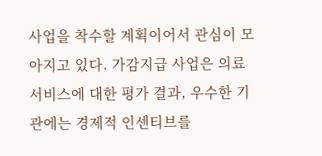사업을 착수할 계획이어서 관심이 모아지고 있다. 가감지급 사업은 의료서비스에 대한 평가 결과, 우수한 기관에는 경제적 인센티브를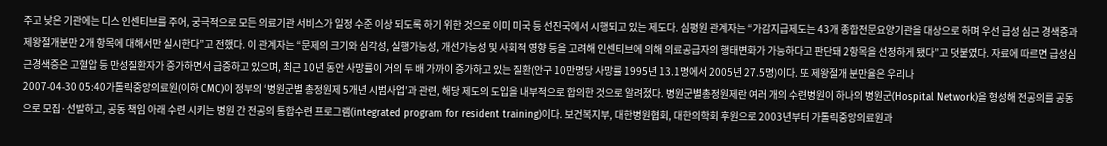주고 낮은 기관에는 디스 인센티브를 주어, 궁극적으로 모든 의료기관 서비스가 일정 수준 이상 되도록 하기 위한 것으로 이미 미국 등 선진국에서 시행되고 있는 제도다. 심평원 관계자는 “가감지급제도는 43개 종합전문요양기관을 대상으로 하며 우선 급성 심근 경색증과 제왕절개분만 2개 항목에 대해서만 실시한다”고 전했다. 이 관계자는 “문제의 크기와 심각성, 실행가능성, 개선가능성 및 사회적 영향 등을 고려해 인센티브에 의해 의료공급자의 행태변화가 가능하다고 판단돼 2항목을 선정하게 됐다”고 덧붙였다. 자료에 따르면 급성심근경색증은 고혈압 등 만성질환자가 증가하면서 급증하고 있으며, 최근 10년 동안 사망률이 거의 두 배 가까이 증가하고 있는 질환(안구 10만명당 사망률 1995년 13.1명에서 2005년 27.5명)이다. 또 제왕절개 분만율은 우리나
2007-04-30 05:40가톨릭중앙의료원(이하 CMC)이 정부의 ‘병원군별 총정원제 5개년 시범사업’과 관련, 해당 제도의 도입을 내부적으로 합의한 것으로 알려졌다. 병원군별총정원제란 여러 개의 수련병원이 하나의 병원군(Hospital Network)을 형성해 전공의를 공동으로 모집·선발하고, 공동 책임 아래 수련 시키는 병원 간 전공의 통합수련 프로그램(integrated program for resident training)이다. 보건복지부, 대한병원협회, 대한의학회 후원으로 2003년부터 가톨릭중앙의료원과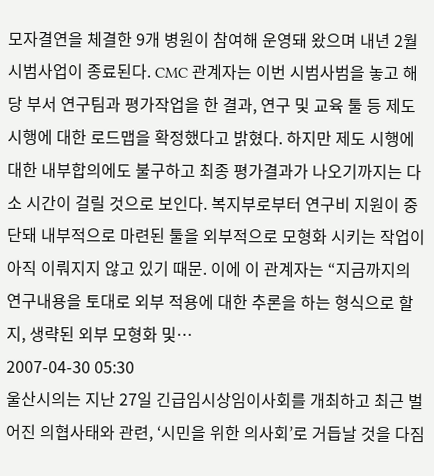모자결연을 체결한 9개 병원이 참여해 운영돼 왔으며 내년 2월 시범사업이 종료된다. CMC 관계자는 이번 시범사범을 놓고 해당 부서 연구팀과 평가작업을 한 결과, 연구 및 교육 툴 등 제도 시행에 대한 로드맵을 확정했다고 밝혔다. 하지만 제도 시행에 대한 내부합의에도 불구하고 최종 평가결과가 나오기까지는 다소 시간이 걸릴 것으로 보인다. 복지부로부터 연구비 지원이 중단돼 내부적으로 마련된 툴을 외부적으로 모형화 시키는 작업이 아직 이뤄지지 않고 있기 때문. 이에 이 관계자는 “지금까지의 연구내용을 토대로 외부 적용에 대한 추론을 하는 형식으로 할 지, 생략된 외부 모형화 및…
2007-04-30 05:30
울산시의는 지난 27일 긴급임시상임이사회를 개최하고 최근 벌어진 의협사태와 관련, ‘시민을 위한 의사회’로 거듭날 것을 다짐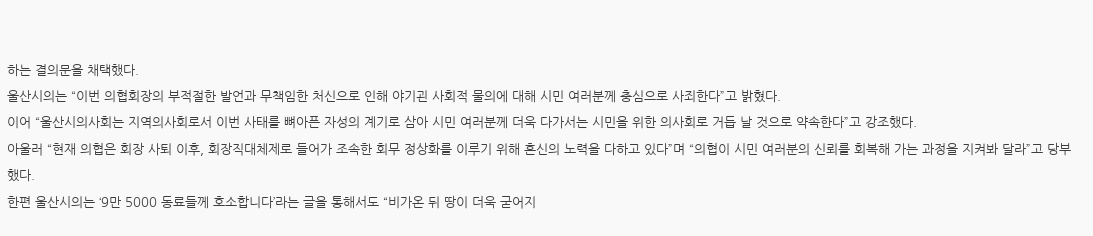하는 결의문을 채택했다.
울산시의는 “이번 의협회장의 부적절한 발언과 무책임한 처신으로 인해 야기괸 사회적 물의에 대해 시민 여러분께 충심으로 사죄한다”고 밝혔다.
이어 “울산시의사회는 지역의사회로서 이번 사태를 뼈아픈 자성의 계기로 삼아 시민 여러분께 더욱 다가서는 시민을 위한 의사회로 거듭 날 것으로 약속한다”고 강조했다.
아울러 “현재 의협은 회장 사퇴 이후, 회장직대체제로 들어가 조속한 회무 정상화를 이루기 위해 혼신의 노력을 다하고 있다”며 “의협이 시민 여러분의 신뢰를 회복해 가는 과정을 지켜봐 달라”고 당부했다.
한편 울산시의는 ‘9만 5000 동료들께 호소합니다’라는 글을 통해서도 “비가온 뒤 땅이 더욱 굳어지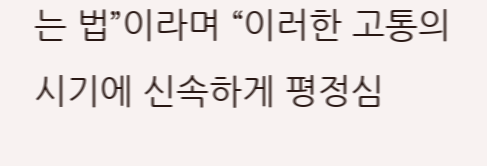는 법”이라며 “이러한 고통의 시기에 신속하게 평정심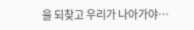을 되찾고 우리가 나아가야…